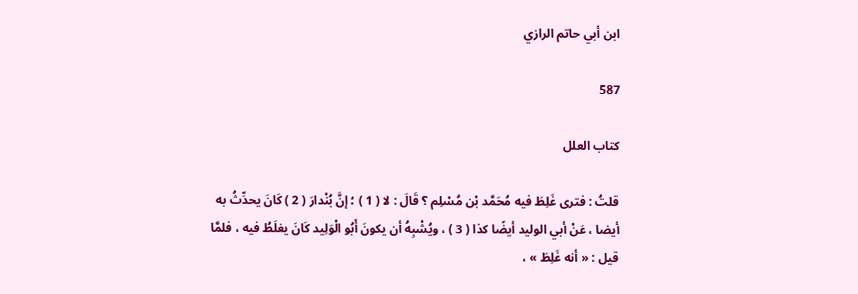ابن أبي حاتم الرازي

587

كتاب العلل

قلتُ : فترى غَلِطَ فيه مُحَمَّد بْن مُسْلِم ؟ قَالَ : لا ( 1 ) ؛ إنَّ بُنْدارَ ( 2 ) كَانَ يحدِّثُ به أيضا ، عَنْ أبي الوليد أيضًا كذا ( 3 ) ، ويُشْبِهُ أن يكونَ أَبُو الْوَلِيد كَانَ يغلَطُ فيه ، فلمَّا قيل : « أنه غَلِطَ » ،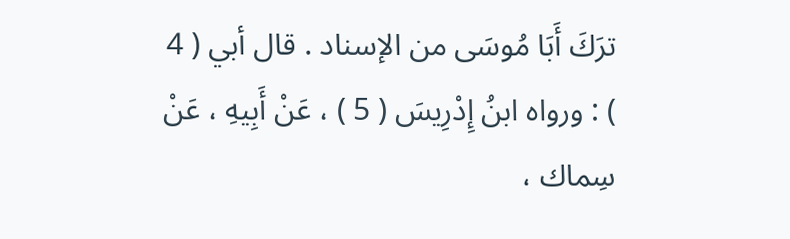ترَكَ أَبَا مُوسَى من الإسناد . قال أبي ( 4 ) : ورواه ابنُ إِدْرِيسَ ( 5 ) ، عَنْ أَبِيهِ ، عَنْ سِماك ،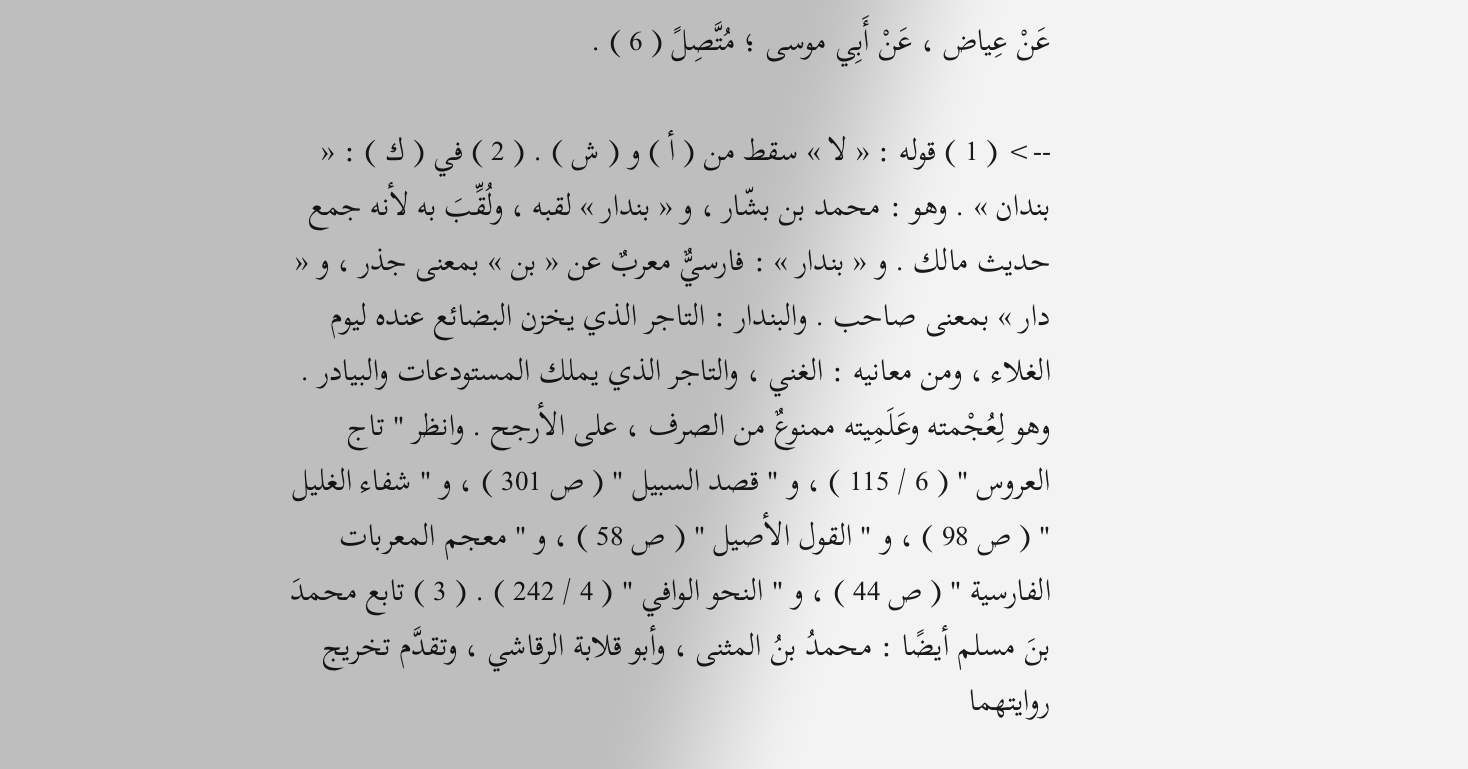عَنْ عِياض ، عَنْ أَبِي موسى ؛ مُتَّصِلً ( 6 ) .

--> ( 1 ) قوله : « لا » سقط من ( أ ) و ( ش ) . ( 2 ) في ( ك ) : « بندان » . وهو : محمد بن بشّار ، و « بندار » لقبه ، ولُقِّبَ به لأنه جمع حديث مالك . و « بندار » : فارسيٌّ معربٌ عن « بن » بمعنى جذر ، و « دار » بمعنى صاحب . والبندار : التاجر الذي يخزن البضائع عنده ليوم الغلاء ، ومن معانيه : الغني ، والتاجر الذي يملك المستودعات والبيادر . وهو لِعُجْمته وعَلَمِيته ممنوعٌ من الصرف ، على الأرجح . وانظر " تاج العروس " ( 6 / 115 ) ، و " قصد السبيل " ( ص 301 ) ، و " شفاء الغليل " ( ص 98 ) ، و " القول الأصيل " ( ص 58 ) ، و " معجم المعربات الفارسية " ( ص 44 ) ، و " النحو الوافي " ( 4 / 242 ) . ( 3 ) تابع محمدَ بنَ مسلم أيضًا : محمدُ بنُ المثنى ، وأبو قلابة الرقاشي ، وتقدَّم تخريج روايتهما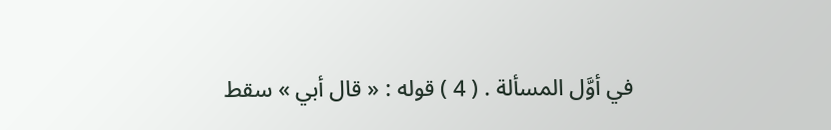في أوَّل المسألة . ( 4 ) قوله : « قال أبي » سقط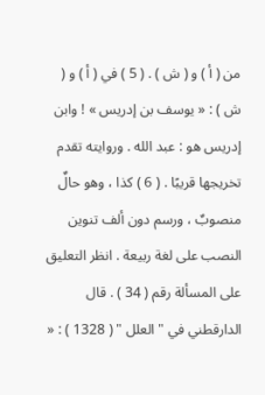من ( أ ) و ( ش ) . ( 5 ) في ( أ ) و ( ش ) : « يوسف بن إدريس » ! وابن إدريس هو : عبد الله . وروايته تقدم تخريجها قريبًا . ( 6 ) كذا ، وهو حالٌ منصوبٌ ، ورسم دون ألف تنوين النصب على لغة ربيعة . انظر التعليق على المسألة رقم ( 34 ) . قال الدارقطني في " العلل " ( 1328 ) : «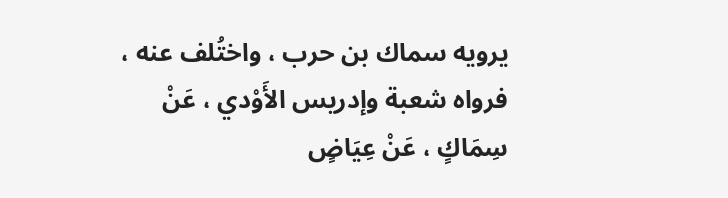يرويه سماك بن حرب ، واختُلف عنه ، فرواه شعبة وإدريس الأَوْدي ، عَنْ سِمَاكٍ ، عَنْ عِيَاضٍ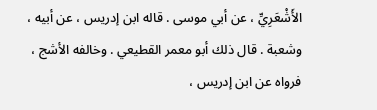الأَشْعَرِيِّ ، عن أبي موسى . قاله ابن إدريس ، عن أبيه ، وشعبة . قال ذلك أبو معمر القطيعي . وخالفه الأشج ، فرواه عن ابن إدريس ،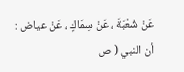عَنْ شُعْبَةَ ، عَنْ سِمَاكٍ ، عَنْ عياض : أن النبي ( ص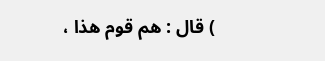) قال : هم قوم هذا ،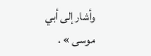وأشار إلى أبي موسى » .